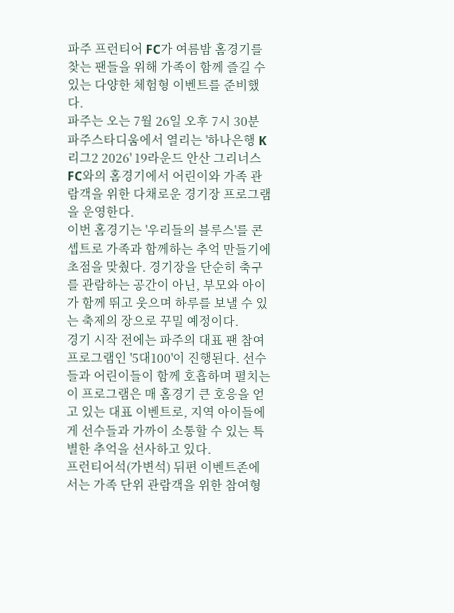파주 프런티어 FC가 여름밤 홈경기를 찾는 팬들을 위해 가족이 함께 즐길 수 있는 다양한 체험형 이벤트를 준비했다.
파주는 오는 7월 26일 오후 7시 30분 파주스타디움에서 열리는 '하나은행 K리그2 2026' 19라운드 안산 그리너스 FC와의 홈경기에서 어린이와 가족 관람객을 위한 다채로운 경기장 프로그램을 운영한다.
이번 홈경기는 '우리들의 블루스'를 콘셉트로 가족과 함께하는 추억 만들기에 초점을 맞췄다. 경기장을 단순히 축구를 관람하는 공간이 아닌, 부모와 아이가 함께 뛰고 웃으며 하루를 보낼 수 있는 축제의 장으로 꾸밀 예정이다.
경기 시작 전에는 파주의 대표 팬 참여 프로그램인 '5대100'이 진행된다. 선수들과 어린이들이 함께 호흡하며 펼치는 이 프로그램은 매 홈경기 큰 호응을 얻고 있는 대표 이벤트로, 지역 아이들에게 선수들과 가까이 소통할 수 있는 특별한 추억을 선사하고 있다.
프런티어석(가변석) 뒤편 이벤트존에서는 가족 단위 관람객을 위한 참여형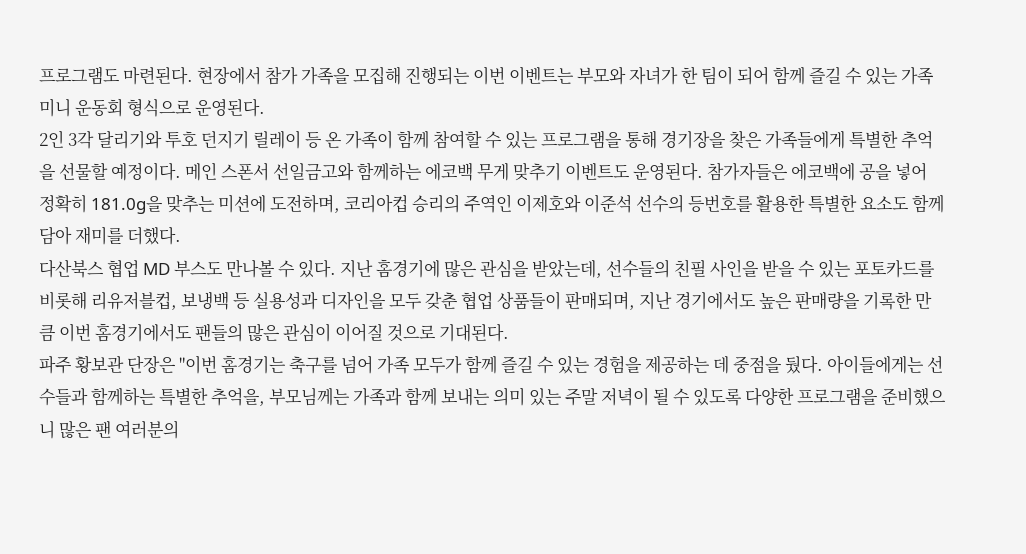프로그램도 마련된다. 현장에서 참가 가족을 모집해 진행되는 이번 이벤트는 부모와 자녀가 한 팀이 되어 함께 즐길 수 있는 가족 미니 운동회 형식으로 운영된다.
2인 3각 달리기와 투호 던지기 릴레이 등 온 가족이 함께 참여할 수 있는 프로그램을 통해 경기장을 찾은 가족들에게 특별한 추억을 선물할 예정이다. 메인 스폰서 선일금고와 함께하는 에코백 무게 맞추기 이벤트도 운영된다. 참가자들은 에코백에 공을 넣어 정확히 181.0g을 맞추는 미션에 도전하며, 코리아컵 승리의 주역인 이제호와 이준석 선수의 등번호를 활용한 특별한 요소도 함께 담아 재미를 더했다.
다산북스 협업 MD 부스도 만나볼 수 있다. 지난 홈경기에 많은 관심을 받았는데, 선수들의 친필 사인을 받을 수 있는 포토카드를 비롯해 리유저블컵, 보냉백 등 실용성과 디자인을 모두 갖춘 협업 상품들이 판매되며, 지난 경기에서도 높은 판매량을 기록한 만큼 이번 홈경기에서도 팬들의 많은 관심이 이어질 것으로 기대된다.
파주 황보관 단장은 "이번 홈경기는 축구를 넘어 가족 모두가 함께 즐길 수 있는 경험을 제공하는 데 중점을 뒀다. 아이들에게는 선수들과 함께하는 특별한 추억을, 부모님께는 가족과 함께 보내는 의미 있는 주말 저녁이 될 수 있도록 다양한 프로그램을 준비했으니 많은 팬 여러분의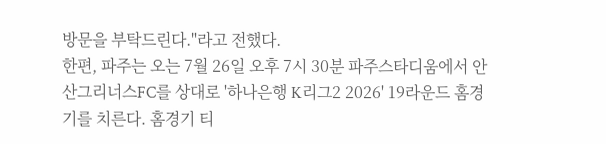방문을 부탁드린다."라고 전했다.
한편, 파주는 오는 7월 26일 오후 7시 30분 파주스타디움에서 안산그리너스FC를 상대로 '하나은행 K리그2 2026' 19라운드 홈경기를 치른다. 홈경기 티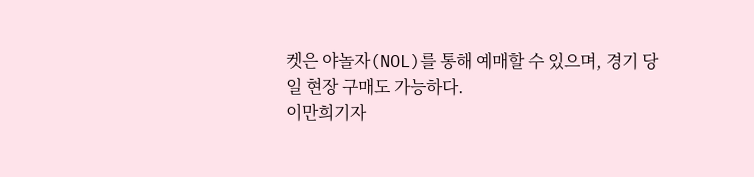켓은 야놀자(NOL)를 통해 예매할 수 있으며, 경기 당일 현장 구매도 가능하다.
이만희기자